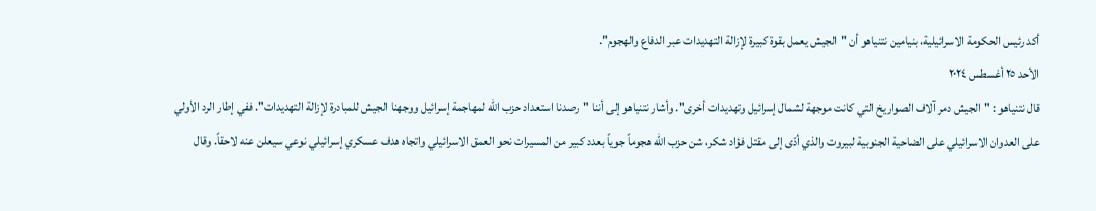أكد رئيس الحكومة الاسرائيلية، بنيامين نتنياهو أن "الجيش يعمل بقوة كبيرة لإزالة التهديدات عبر الدفاع والهجوم".
الأحد ٢٥ أغسطس ٢٠٢٤
قال نتنياهو : "الجيش دمر آلاف الصواريخ التي كانت موجهة لشمال إسرائيل وتهديدات أخرى". وأشار نتنياهو إلى أننا "رصدنا استعداد حزب الله لمهاجمة إسرائيل ووجهنا الجيش للمبادرة لإزالة التهديدات". ففي إطار الرد الأولي على العدوان الاسرائيلي على الضاحية الجنوبية لبيروت والذي أدّى إلى مقتل فؤاد شكر، شن حزب الله هجوماً جوياً بعدد كبير من المسيرات نحو العمق الاسرائيلي واتجاه هدف عسكري إسرائيلي نوعي سيعلن عنه لاحقاً. وقال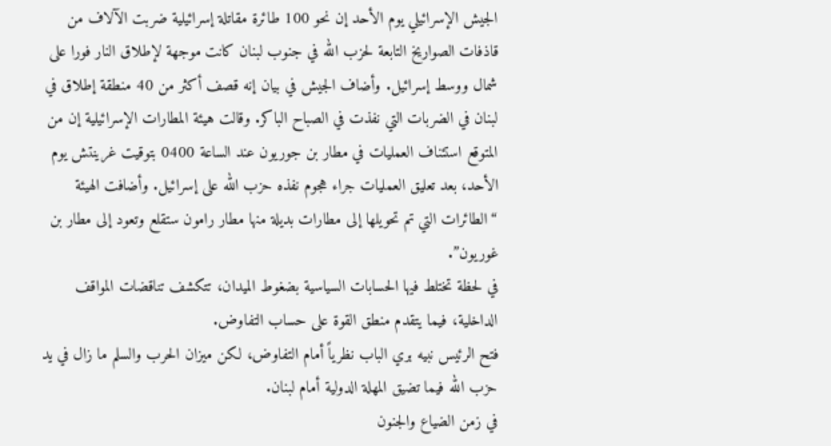الجيش الإسرائيلي يوم الأحد إن نحو 100 طائرة مقاتلة إسرائيلية ضربت الآلاف من قاذفات الصواريخ التابعة لحزب الله في جنوب لبنان كانت موجهة لإطلاق النار فورا على شمال ووسط إسرائيل. وأضاف الجيش في بيان إنه قصف أكثر من 40 منطقة إطلاق في لبنان في الضربات التي نفذت في الصباح الباكر. وقالت هيئة المطارات الإسرائيلية إن من المتوقع استئناف العمليات في مطار بن جوريون عند الساعة 0400 بتوقيت غرينتش يوم الأحد، بعد تعليق العمليات جراء هجوم نفذه حزب الله على إسرائيل. وأضافت الهيئة “الطائرات التي تم تحويلها إلى مطارات بديلة منها مطار رامون ستقلع وتعود إلى مطار بن غوريون”.
في لحظة تختلط فيها الحسابات السياسية بضغوط الميدان، تتكشف تناقضات المواقف الداخلية، فيما يتقدم منطق القوة على حساب التفاوض.
فتح الرئيس نبيه بري الباب نظرياً أمام التفاوض، لكن ميزان الحرب والسلم ما زال في يد حزب الله فيما تضيق المهلة الدولية أمام لبنان.
في زمن الضياع والجنون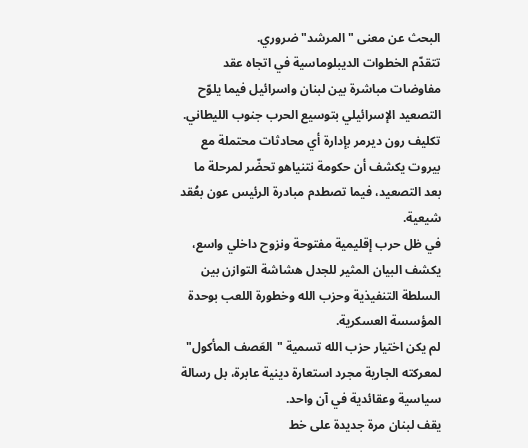البحث عن معنى "المرشد" ضروري.
تتقدّم الخطوات الديبلوماسية في اتجاه عقد مفاوضات مباشرة بين لبنان واسرائيل فيما يلوّح التصعيد الإسرائيلي بتوسيع الحرب جنوب الليطاني.
تكليف رون ديرمر بإدارة أي محادثات محتملة مع بيروت يكشف أن حكومة نتنياهو تحضّر لمرحلة ما بعد التصعيد، فيما تصطدم مبادرة الرئيس عون بعُقد شيعية.
في ظل حرب إقليمية مفتوحة ونزوح داخلي واسع، يكشف البيان المثير للجدل هشاشة التوازن بين السلطة التنفيذية وحزب الله وخطورة اللعب بوحدة المؤسسة العسكرية.
لم يكن اختيار حزب الله تسمية "العَصف المأكول" لمعركته الجارية مجرد استعارة دينية عابرة، بل رسالة سياسية وعقائدية في آن واحد.
يقف لبنان مرة جديدة على خط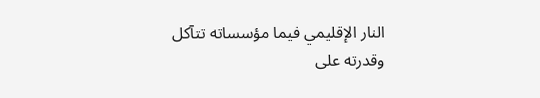النار الإقليمي فيما مؤسساته تتآكل وقدرته على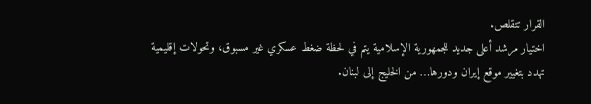القرار تتقلص.
اختيار مرشد أعلى جديد للجمهورية الإسلامية يتم في لحظة ضغط عسكري غير مسبوق، وتحولات إقليمية تهدد بتغيير موقع إيران ودورها… من الخليج إلى لبنان.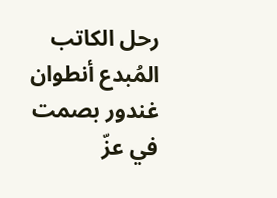رحل الكاتب المُبدع أنطوان غندور بصمت في عزّ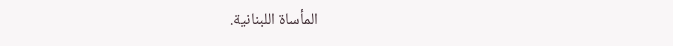المأساة اللبنانية.